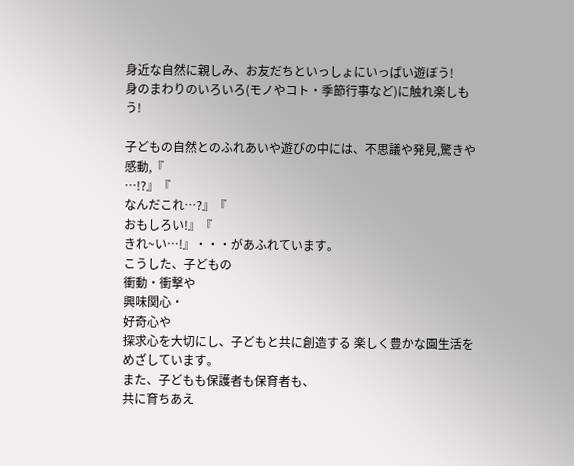身近な自然に親しみ、お友だちといっしょにいっぱい遊ぼう!
身のまわりのいろいろ(モノやコト・季節行事など)に触れ楽しもう!

子どもの自然とのふれあいや遊びの中には、不思議や発見,驚きや感動,『
…!?』『
なんだこれ…?』『
おもしろい!』『
きれ~い…!』・・・があふれています。
こうした、子どもの
衝動・衝撃や
興味関心・
好奇心や
探求心を大切にし、子どもと共に創造する 楽しく豊かな園生活をめざしています。
また、子どもも保護者も保育者も、
共に育ちあえ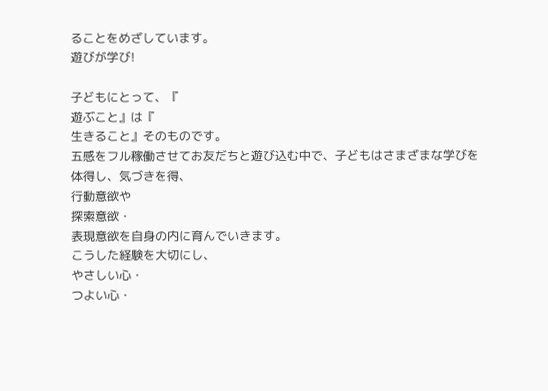ることをめざしています。
遊びが学び!

子どもにとって、『
遊ぶこと』は『
生きること』そのものです。
五感をフル稼働させてお友だちと遊び込む中で、子どもはさまざまな学びを体得し、気づきを得、
行動意欲や
探索意欲・
表現意欲を自身の内に育んでいきます。
こうした経験を大切にし、
やさしい心・
つよい心・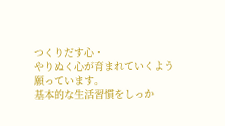つくりだす心・
やりぬく心が育まれていくよう願っています。
基本的な生活習慣をしっか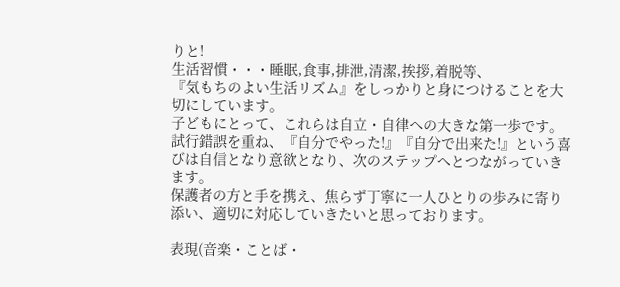りと!
生活習慣・・・睡眠,食事,排泄,清潔,挨拶,着脱等、
『気もちのよい生活リズム』をしっかりと身につけることを大切にしています。
子どもにとって、これらは自立・自律への大きな第一歩です。試行錯誤を重ね、『自分でやった!』『自分で出来た!』という喜びは自信となり意欲となり、次のステップへとつながっていきます。
保護者の方と手を携え、焦らず丁寧に一人ひとりの歩みに寄り添い、適切に対応していきたいと思っております。

表現(音楽・ことば・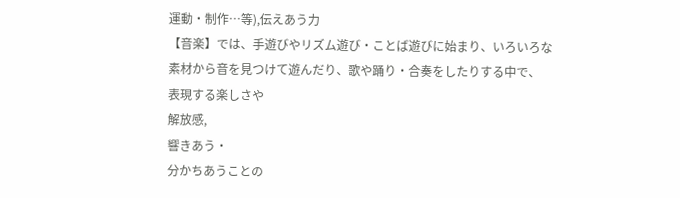運動・制作…等),伝えあう力
【音楽】では、手遊びやリズム遊び・ことば遊びに始まり、いろいろな素材から音を見つけて遊んだり、歌や踊り・合奏をしたりする中で、
表現する楽しさや
解放感,
響きあう・
分かちあうことの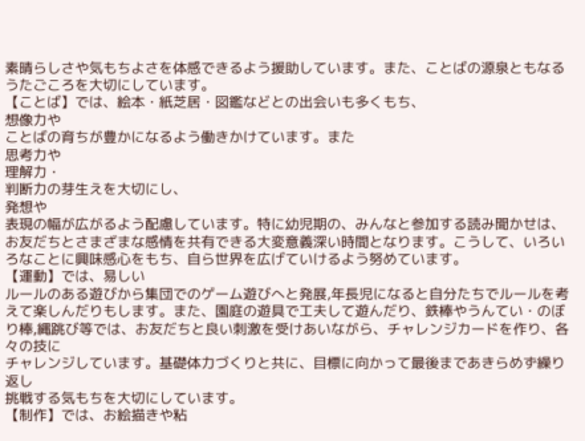素晴らしさや気もちよさを体感できるよう援助しています。また、ことばの源泉ともなる
うたごころを大切にしています。
【ことば】では、絵本・紙芝居・図鑑などとの出会いも多くもち、
想像力や
ことばの育ちが豊かになるよう働きかけています。また
思考力や
理解力・
判断力の芽生えを大切にし、
発想や
表現の幅が広がるよう配慮しています。特に幼児期の、みんなと参加する読み聞かせは、お友だちとさまざまな感情を共有できる大変意義深い時間となります。こうして、いろいろなことに興味感心をもち、自ら世界を広げていけるよう努めています。
【運動】では、易しい
ルールのある遊びから集団でのゲーム遊びへと発展,年長児になると自分たちでルールを考えて楽しんだりもします。また、園庭の遊具で工夫して遊んだり、鉄棒やうんてい・のぼり棒,縄跳び等では、お友だちと良い刺激を受けあいながら、チャレンジカードを作り、各々の技に
チャレンジしています。基礎体力づくりと共に、目標に向かって最後まであきらめず繰り返し
挑戦する気もちを大切にしています。
【制作】では、お絵描きや粘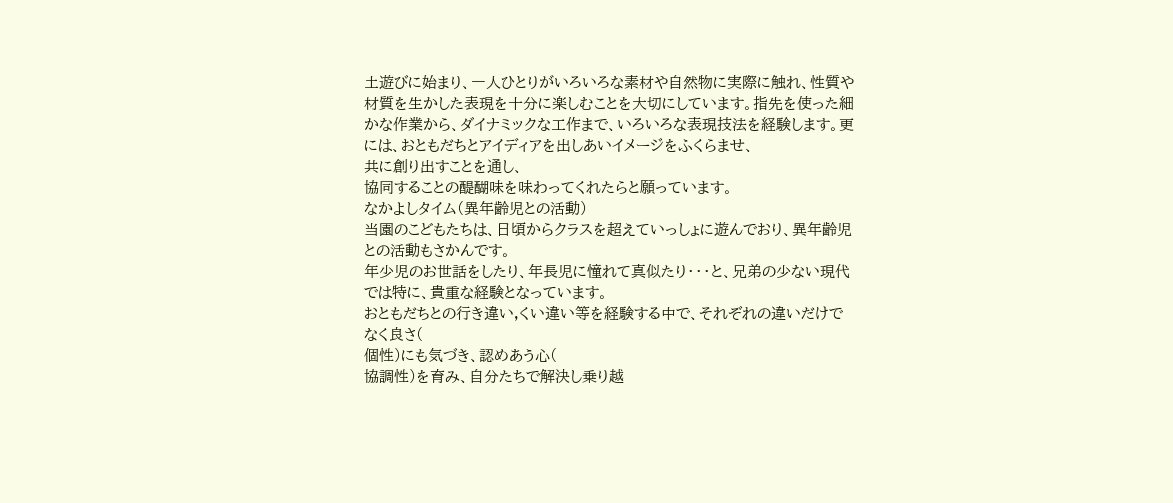土遊びに始まり、一人ひとりがいろいろな素材や自然物に実際に触れ、性質や材質を生かした表現を十分に楽しむことを大切にしています。指先を使った細かな作業から、ダイナミックな工作まで、いろいろな表現技法を経験します。更には、おともだちとアイディアを出しあいイメージをふくらませ、
共に創り出すことを通し、
協同することの醍醐味を味わってくれたらと願っています。
なかよしタイム(異年齢児との活動)
当園のこどもたちは、日頃からクラスを超えていっしょに遊んでおり、異年齢児との活動もさかんです。
年少児のお世話をしたり、年長児に憧れて真似たり・・・と、兄弟の少ない現代では特に、貴重な経験となっています。
おともだちとの行き違い,くい違い等を経験する中で、それぞれの違いだけでなく良さ(
個性)にも気づき、認めあう心(
協調性)を育み、自分たちで解決し乗り越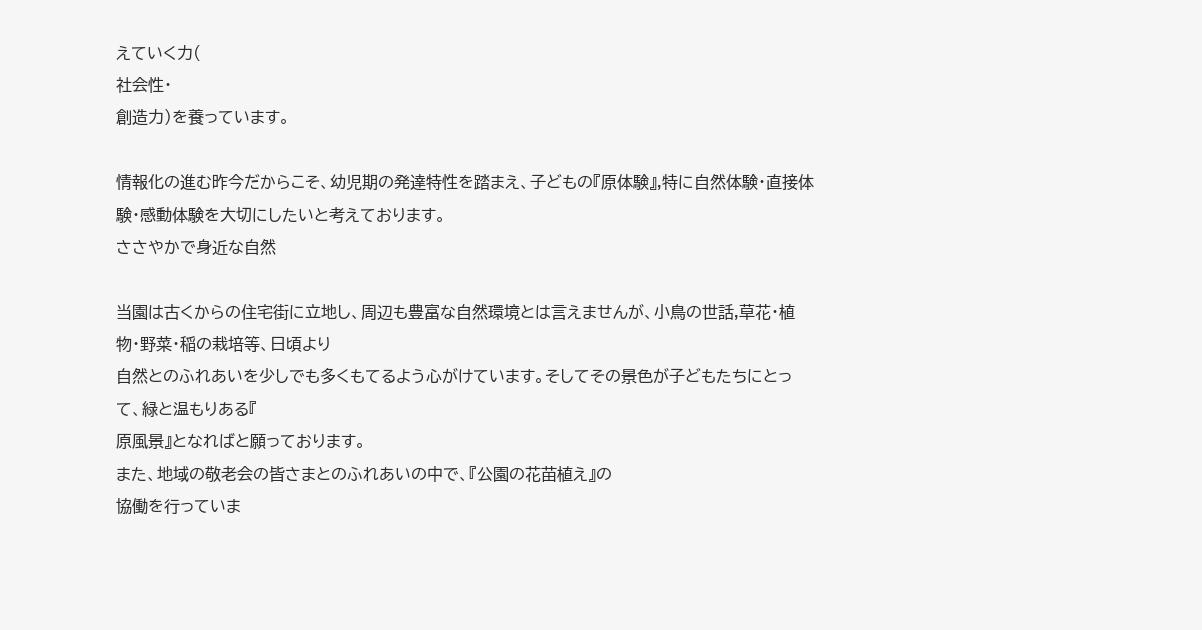えていく力(
社会性・
創造力)を養っています。

情報化の進む昨今だからこそ、幼児期の発達特性を踏まえ、子どもの『原体験』,特に自然体験・直接体験・感動体験を大切にしたいと考えております。
ささやかで身近な自然

当園は古くからの住宅街に立地し、周辺も豊富な自然環境とは言えませんが、小鳥の世話,草花・植物・野菜・稲の栽培等、日頃より
自然とのふれあいを少しでも多くもてるよう心がけています。そしてその景色が子どもたちにとって、緑と温もりある『
原風景』となればと願っております。
また、地域の敬老会の皆さまとのふれあいの中で、『公園の花苗植え』の
協働を行っていま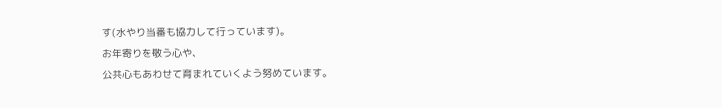す(水やり当番も協力して行っています)。
お年寄りを敬う心や、
公共心もあわせて育まれていくよう努めています。